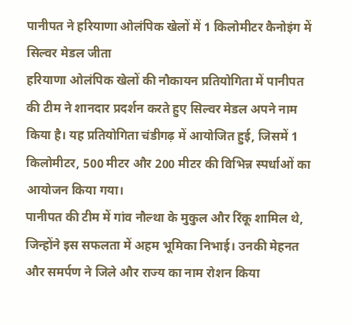पानीपत ने हरियाणा ओलंपिक खेलों में 1 किलोमीटर कैनोइंग में सिल्वर मेडल जीता
हरियाणा ओलंपिक खेलों की नौकायन प्रतियोगिता में पानीपत की टीम ने शानदार प्रदर्शन करते हुए सिल्वर मेडल अपने नाम किया है। यह प्रतियोगिता चंडीगढ़ में आयोजित हुई, जिसमें 1 किलोमीटर, 500 मीटर और 200 मीटर की विभिन्न स्पर्धाओं का आयोजन किया गया।
पानीपत की टीम में गांव नौल्था के मुकुल और रिंकू शामिल थे, जिन्होंने इस सफलता में अहम भूमिका निभाई। उनकी मेहनत और समर्पण ने जिले और राज्य का नाम रोशन किया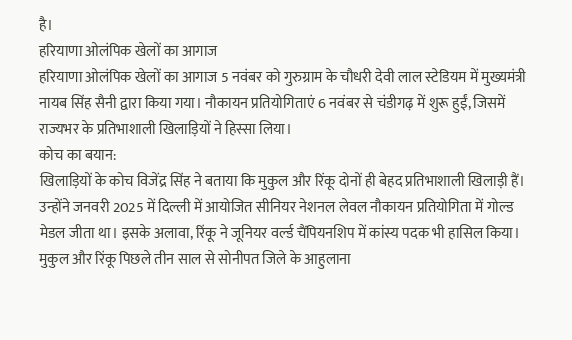है।
हरियाणा ओलंपिक खेलों का आगाज
हरियाणा ओलंपिक खेलों का आगाज 5 नवंबर को गुरुग्राम के चौधरी देवी लाल स्टेडियम में मुख्यमंत्री नायब सिंह सैनी द्वारा किया गया। नौकायन प्रतियोगिताएं 6 नवंबर से चंडीगढ़ में शुरू हुईं, जिसमें राज्यभर के प्रतिभाशाली खिलाड़ियों ने हिस्सा लिया।
कोच का बयान:
खिलाड़ियों के कोच विजेंद्र सिंह ने बताया कि मुकुल और रिंकू दोनों ही बेहद प्रतिभाशाली खिलाड़ी हैं। उन्होंने जनवरी 2025 में दिल्ली में आयोजित सीनियर नेशनल लेवल नौकायन प्रतियोगिता में गोल्ड मेडल जीता था। इसके अलावा, रिंकू ने जूनियर वर्ल्ड चैंपियनशिप में कांस्य पदक भी हासिल किया।
मुकुल और रिंकू पिछले तीन साल से सोनीपत जिले के आहुलाना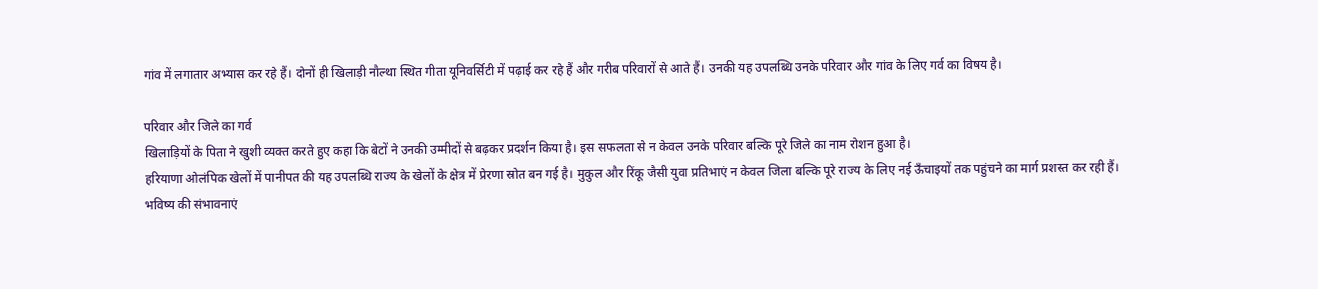गांव में लगातार अभ्यास कर रहे हैं। दोनों ही खिलाड़ी नौल्था स्थित गीता यूनिवर्सिटी में पढ़ाई कर रहे हैं और गरीब परिवारों से आते हैं। उनकी यह उपलब्धि उनके परिवार और गांव के लिए गर्व का विषय है।

परिवार और जिले का गर्व
खिलाड़ियों के पिता ने खुशी व्यक्त करते हुए कहा कि बेटों ने उनकी उम्मीदों से बढ़कर प्रदर्शन किया है। इस सफलता से न केवल उनके परिवार बल्कि पूरे जिले का नाम रोशन हुआ है।
हरियाणा ओलंपिक खेलों में पानीपत की यह उपलब्धि राज्य के खेलों के क्षेत्र में प्रेरणा स्रोत बन गई है। मुकुल और रिंकू जैसी युवा प्रतिभाएं न केवल जिला बल्कि पूरे राज्य के लिए नई ऊँचाइयों तक पहुंचने का मार्ग प्रशस्त कर रही हैं।
भविष्य की संभावनाएं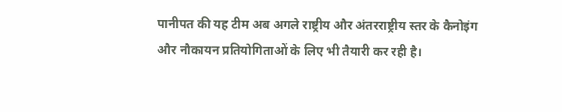पानीपत की यह टीम अब अगले राष्ट्रीय और अंतरराष्ट्रीय स्तर के कैनोइंग और नौकायन प्रतियोगिताओं के लिए भी तैयारी कर रही है।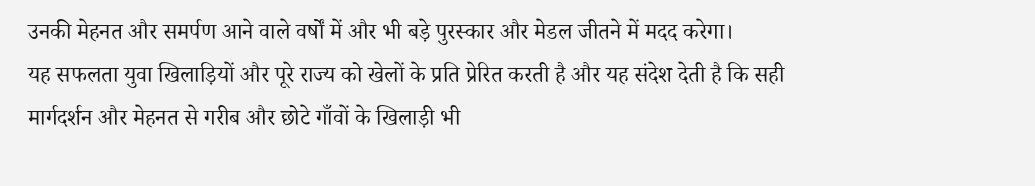उनकी मेहनत और समर्पण आने वाले वर्षों में और भी बड़े पुरस्कार और मेडल जीतने में मदद करेगा।
यह सफलता युवा खिलाड़ियों और पूरे राज्य को खेलों के प्रति प्रेरित करती है और यह संदेश देती है कि सही मार्गदर्शन और मेहनत से गरीब और छोटे गाँवों के खिलाड़ी भी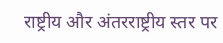राष्ट्रीय और अंतरराष्ट्रीय स्तर पर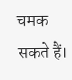चमक सकते हैं।